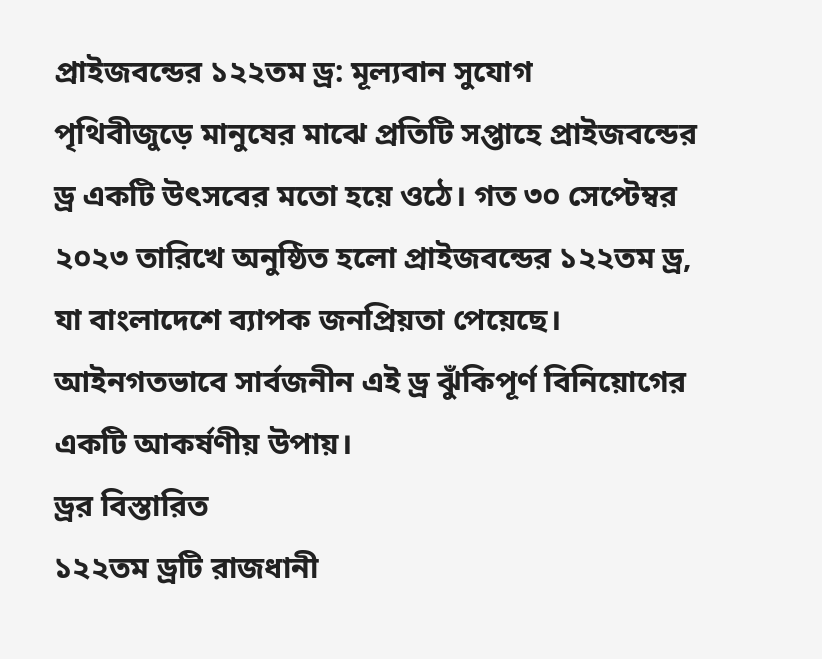প্রাইজবন্ডের ১২২তম ড্র: মূল্যবান সুযোগ
পৃথিবীজুড়ে মানুষের মাঝে প্রতিটি সপ্তাহে প্রাইজবন্ডের ড্র একটি উৎসবের মতো হয়ে ওঠে। গত ৩০ সেপ্টেম্বর ২০২৩ তারিখে অনুষ্ঠিত হলো প্রাইজবন্ডের ১২২তম ড্র, যা বাংলাদেশে ব্যাপক জনপ্রিয়তা পেয়েছে। আইনগতভাবে সার্বজনীন এই ড্র ঝুঁকিপূর্ণ বিনিয়োগের একটি আকর্ষণীয় উপায়।
ড্রর বিস্তারিত
১২২তম ড্রটি রাজধানী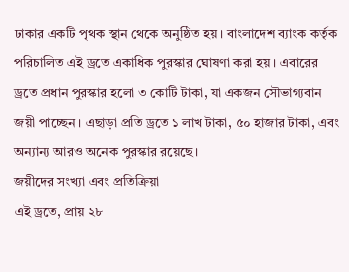ঢাকার একটি পৃথক স্থান থেকে অনুষ্ঠিত হয়। বাংলাদেশ ব্যাংক কর্তৃক পরিচালিত এই ড্রতে একাধিক পুরস্কার ঘোষণা করা হয়। এবারের ড্রতে প্রধান পুরস্কার হলো ৩ কোটি টাকা, যা একজন সৌভাগ্যবান জয়ী পাচ্ছেন। এছাড়া প্রতি ড্রতে ১ লাখ টাকা, ৫০ হাজার টাকা, এবং অন্যান্য আরও অনেক পুরস্কার রয়েছে।
জয়ীদের সংখ্যা এবং প্রতিক্রিয়া
এই ড্রতে, প্রায় ২৮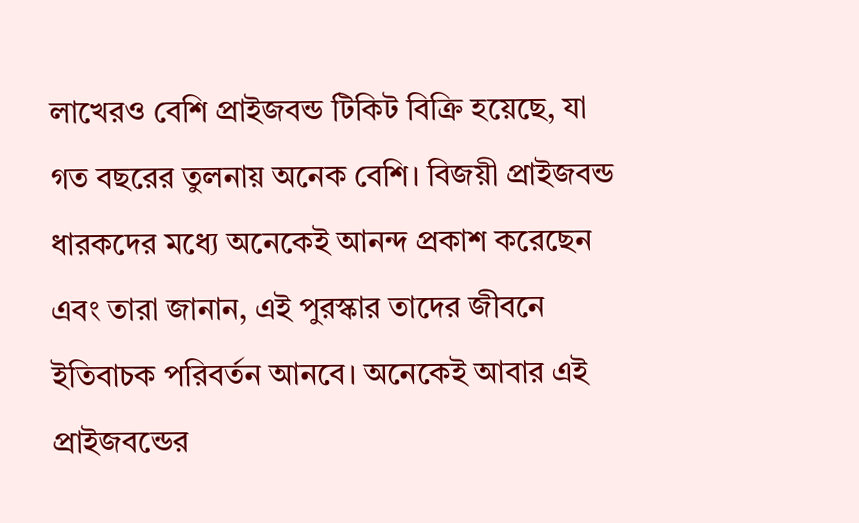লাখেরও বেশি প্রাইজবন্ড টিকিট বিক্রি হয়েছে, যা গত বছরের তুলনায় অনেক বেশি। বিজয়ী প্রাইজবন্ড ধারকদের মধ্যে অনেকেই আনন্দ প্রকাশ করেছেন এবং তারা জানান, এই পুরস্কার তাদের জীবনে ইতিবাচক পরিবর্তন আনবে। অনেকেই আবার এই প্রাইজবন্ডের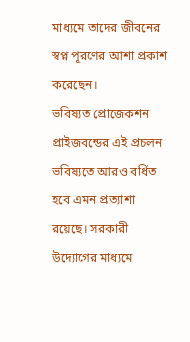মাধ্যমে তাদের জীবনের স্বপ্ন পূরণের আশা প্রকাশ করেছেন।
ভবিষ্যত প্রোজেকশন
প্রাইজবন্ডের এই প্রচলন ভবিষ্যতে আরও বর্ধিত হবে এমন প্রত্যাশা রয়েছে। সরকারী উদ্যোগের মাধ্যমে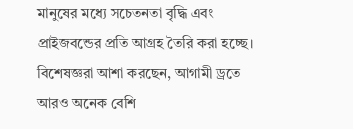মানুষের মধ্যে সচেতনতা বৃদ্ধি এবং প্রাইজবন্ডের প্রতি আগ্রহ তৈরি করা হচ্ছে। বিশেষজ্ঞরা আশা করছেন, আগামী ড্রতে আরও অনেক বেশি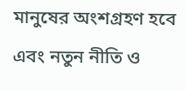মানুষের অংশগ্রহণ হবে এবং নতুন নীতি ও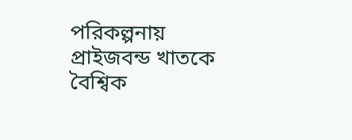পরিকল্পনায় প্রাইজবন্ড খাতকে বৈশ্বিক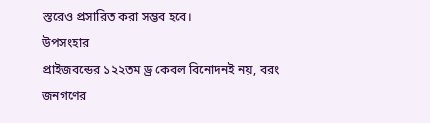স্তরেও প্রসারিত করা সম্ভব হবে।
উপসংহার
প্রাইজবন্ডের ১২২তম ড্র কেবল বিনোদনই নয়, বরং জনগণের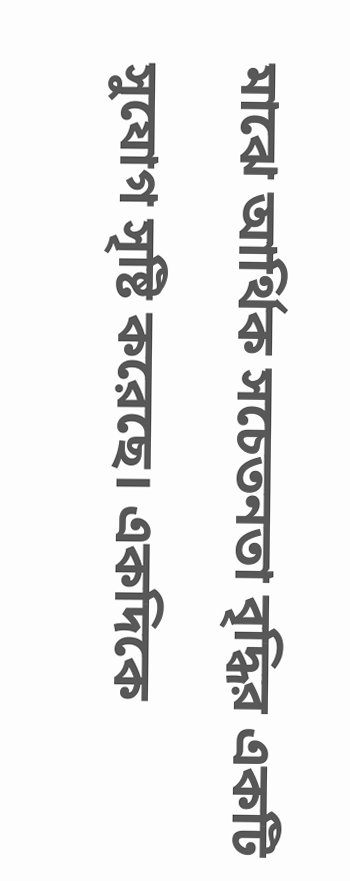মাঝে আর্থিক সচেতনতা বৃদ্ধির একটি সুযোগ সৃষ্টি করেছে। একদিকে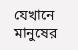যেখানে মানুষের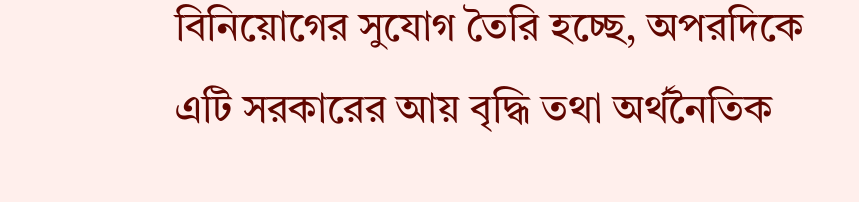বিনিয়োগের সুযোগ তৈরি হচ্ছে, অপরদিকে এটি সরকারের আয় বৃদ্ধি তথা অর্থনৈতিক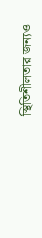স্থিতিশীলতার জন্যও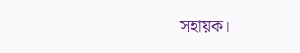সহায়ক।